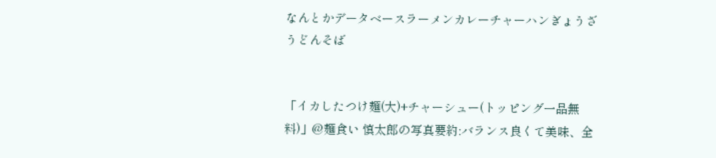なんとかデータベースラーメンカレーチャーハンぎょうざうどんそば


「イカしたつけ麺(大)+チャーシュー(トッピング一品無料)」@麺食い 慎太郎の写真要約:バランス良くて美味、全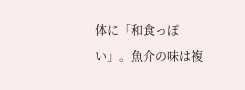体に「和食っぽい」。魚介の味は複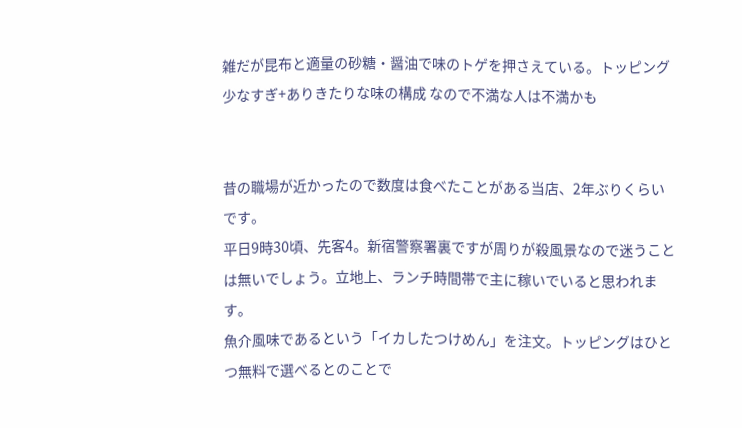雑だが昆布と適量の砂糖・醤油で味のトゲを押さえている。トッピング少なすぎ+ありきたりな味の構成 なので不満な人は不満かも


昔の職場が近かったので数度は食べたことがある当店、2年ぶりくらいです。
平日9時30頃、先客4。新宿警察署裏ですが周りが殺風景なので迷うことは無いでしょう。立地上、ランチ時間帯で主に稼いでいると思われます。
魚介風味であるという「イカしたつけめん」を注文。トッピングはひとつ無料で選べるとのことで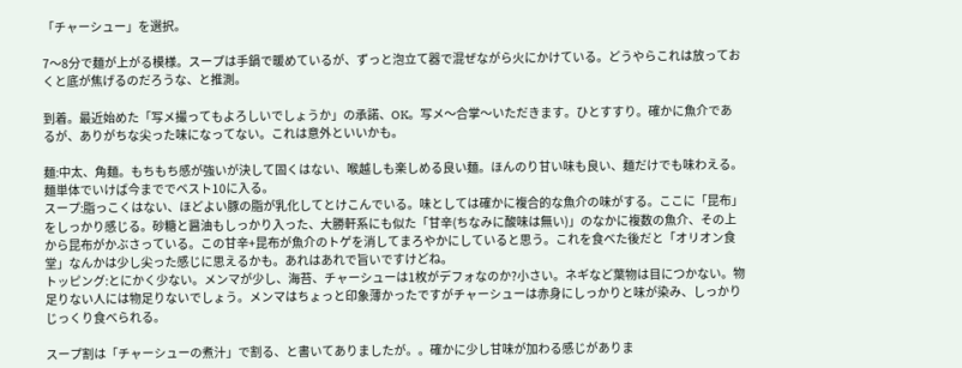「チャーシュー」を選択。

7〜8分で麺が上がる模様。スープは手鍋で暖めているが、ずっと泡立て器で混ぜながら火にかけている。どうやらこれは放っておくと底が焦げるのだろうな、と推測。

到着。最近始めた「写メ撮ってもよろしいでしょうか」の承諾、OK。写メ〜合掌〜いただきます。ひとすすり。確かに魚介であるが、ありがちな尖った味になってない。これは意外といいかも。

麺:中太、角麺。もちもち感が強いが決して固くはない、喉越しも楽しめる良い麺。ほんのり甘い味も良い、麺だけでも味わえる。麺単体でいけば今まででベスト10に入る。
スープ:脂っこくはない、ほどよい豚の脂が乳化してとけこんでいる。味としては確かに複合的な魚介の味がする。ここに「昆布」をしっかり感じる。砂糖と醤油もしっかり入った、大勝軒系にも似た「甘辛(ちなみに酸味は無い)」のなかに複数の魚介、その上から昆布がかぶさっている。この甘辛+昆布が魚介のトゲを消してまろやかにしていると思う。これを食べた後だと「オリオン食堂」なんかは少し尖った感じに思えるかも。あれはあれで旨いですけどね。
トッピング:とにかく少ない。メンマが少し、海苔、チャーシューは1枚がデフォなのか?小さい。ネギなど葉物は目につかない。物足りない人には物足りないでしょう。メンマはちょっと印象薄かったですがチャーシューは赤身にしっかりと味が染み、しっかりじっくり食べられる。

スープ割は「チャーシューの煮汁」で割る、と書いてありましたが。。確かに少し甘味が加わる感じがありま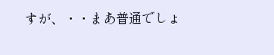すが、・・まあ普通でしょ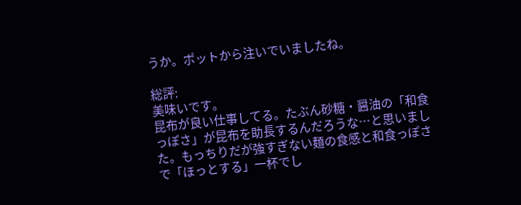うか。ポットから注いでいましたね。

総評:
美味いです。
昆布が良い仕事してる。たぶん砂糖・醤油の「和食っぽさ」が昆布を助長するんだろうな…と思いました。もっちりだが強すぎない麺の食感と和食っぽさで「ほっとする」一杯でし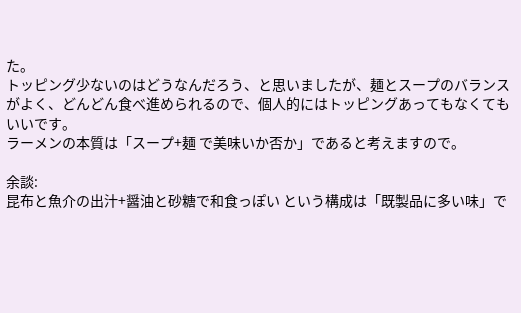た。
トッピング少ないのはどうなんだろう、と思いましたが、麺とスープのバランスがよく、どんどん食べ進められるので、個人的にはトッピングあってもなくてもいいです。
ラーメンの本質は「スープ+麺 で美味いか否か」であると考えますので。

余談:
昆布と魚介の出汁+醤油と砂糖で和食っぽい という構成は「既製品に多い味」で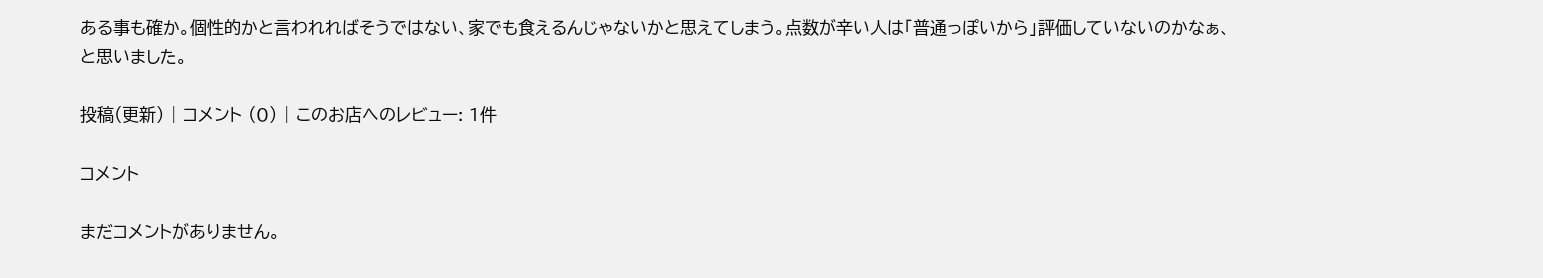ある事も確か。個性的かと言われればそうではない、家でも食えるんじゃないかと思えてしまう。点数が辛い人は「普通っぽいから」評価していないのかなぁ、と思いました。

投稿(更新) | コメント (0) | このお店へのレビュー: 1件

コメント

まだコメントがありません。